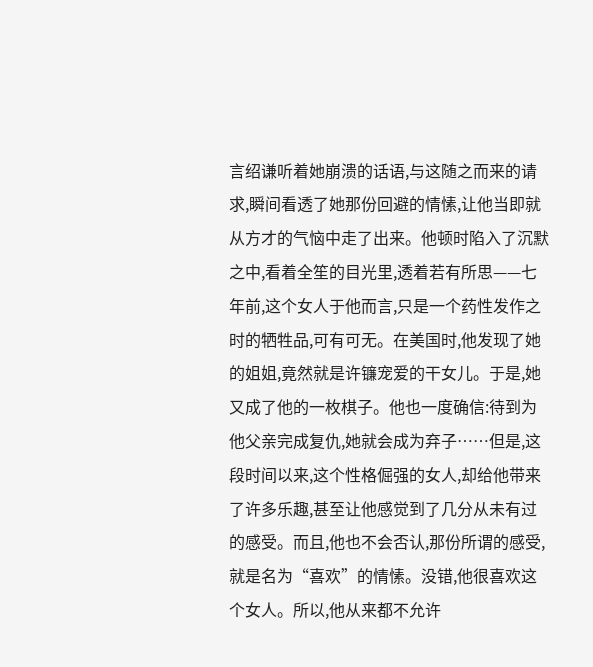言绍谦听着她崩溃的话语,与这随之而来的请求,瞬间看透了她那份回避的情愫,让他当即就从方才的气恼中走了出来。他顿时陷入了沉默之中,看着全笙的目光里,透着若有所思——七年前,这个女人于他而言,只是一个药性发作之时的牺牲品,可有可无。在美国时,他发现了她的姐姐,竟然就是许镰宠爱的干女儿。于是,她又成了他的一枚棋子。他也一度确信:待到为他父亲完成复仇,她就会成为弃子……但是,这段时间以来,这个性格倔强的女人,却给他带来了许多乐趣,甚至让他感觉到了几分从未有过的感受。而且,他也不会否认,那份所谓的感受,就是名为“喜欢”的情愫。没错,他很喜欢这个女人。所以,他从来都不允许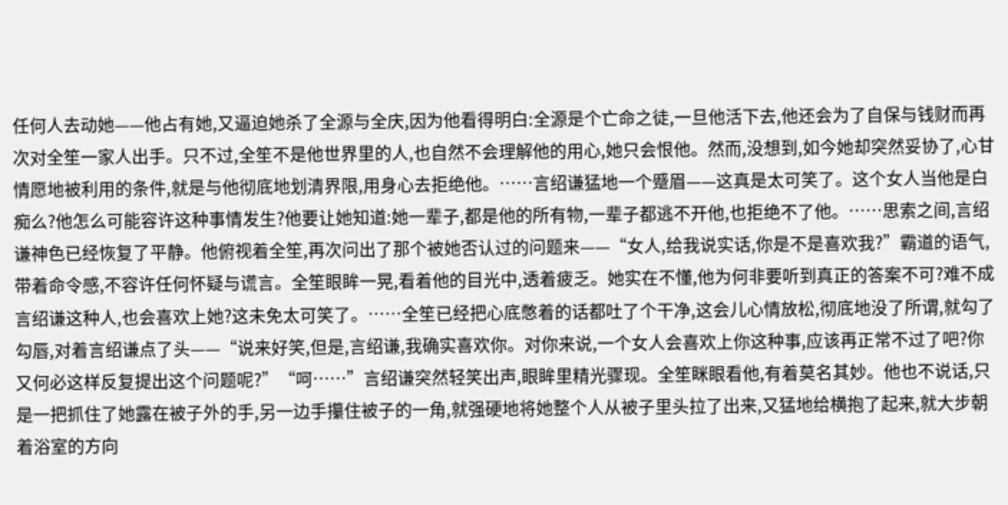任何人去动她——他占有她,又逼迫她杀了全源与全庆,因为他看得明白:全源是个亡命之徒,一旦他活下去,他还会为了自保与钱财而再次对全笙一家人出手。只不过,全笙不是他世界里的人,也自然不会理解他的用心,她只会恨他。然而,没想到,如今她却突然妥协了,心甘情愿地被利用的条件,就是与他彻底地划清界限,用身心去拒绝他。……言绍谦猛地一个蹙眉——这真是太可笑了。这个女人当他是白痴么?他怎么可能容许这种事情发生?他要让她知道:她一辈子,都是他的所有物,一辈子都逃不开他,也拒绝不了他。……思索之间,言绍谦神色已经恢复了平静。他俯视着全笙,再次问出了那个被她否认过的问题来——“女人,给我说实话,你是不是喜欢我?”霸道的语气,带着命令感,不容许任何怀疑与谎言。全笙眼眸一晃,看着他的目光中,透着疲乏。她实在不懂,他为何非要听到真正的答案不可?难不成言绍谦这种人,也会喜欢上她?这未免太可笑了。……全笙已经把心底憋着的话都吐了个干净,这会儿心情放松,彻底地没了所谓,就勾了勾唇,对着言绍谦点了头——“说来好笑,但是,言绍谦,我确实喜欢你。对你来说,一个女人会喜欢上你这种事,应该再正常不过了吧?你又何必这样反复提出这个问题呢?”“呵……”言绍谦突然轻笑出声,眼眸里精光骤现。全笙眯眼看他,有着莫名其妙。他也不说话,只是一把抓住了她露在被子外的手,另一边手攥住被子的一角,就强硬地将她整个人从被子里头拉了出来,又猛地给横抱了起来,就大步朝着浴室的方向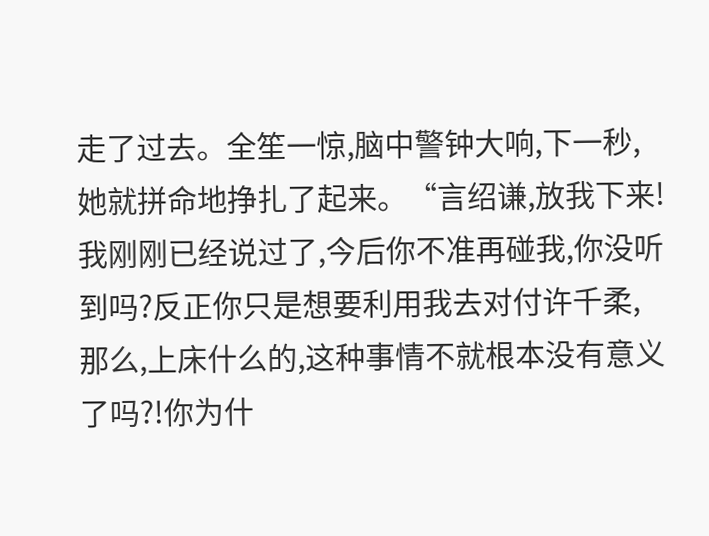走了过去。全笙一惊,脑中警钟大响,下一秒,她就拼命地挣扎了起来。“言绍谦,放我下来!我刚刚已经说过了,今后你不准再碰我,你没听到吗?反正你只是想要利用我去对付许千柔,那么,上床什么的,这种事情不就根本没有意义了吗?!你为什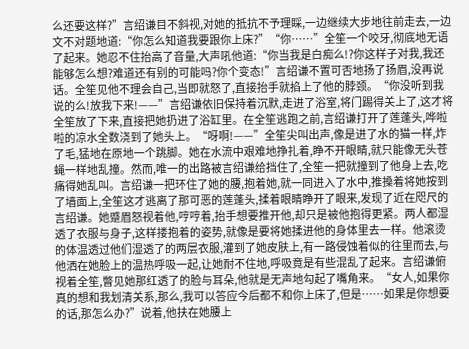么还要这样?”言绍谦目不斜视,对她的抵抗不予理睬,一边继续大步地往前走去,一边文不对题地道:“你怎么知道我要跟你上床?”“你……”全笙一个咬牙,彻底地无语了起来。她忍不住抬高了音量,大声吼他道:“你当我是白痴么!?你这样子对我,我还能够怎么想?难道还有别的可能吗?你个变态!”言绍谦不置可否地扬了扬眉,没再说话。全笙见他不理会自己,当即就怒了,直接抬手就掐上了他的脖颈。“你没听到我说的么!放我下来!——”言绍谦依旧保持着沉默,走进了浴室,将门踢得关上了,这才将全笙放了下来,直接把她扔进了浴缸里。在全笙逃跑之前,言绍谦打开了莲蓬头,哗啦啦的凉水全数浇到了她头上。“呀啊!——”全笙尖叫出声,像是进了水的猫一样,炸了毛,猛地在原地一个跳脚。她在水流中艰难地挣扎着,睁不开眼睛,就只能像无头苍蝇一样地乱撞。然而,唯一的出路被言绍谦给挡住了,全笙一把就撞到了他身上去,吃痛得她乱叫。言绍谦一把环住了她的腰,抱着她,就一同进入了水中,推搡着将她按到了墙面上,全笙这才逃离了那可恶的莲蓬头,揉着眼睛睁开了眼来,发现了近在咫尺的言绍谦。她蹙眉怒视着他,哼哼着,抬手想要推开他,却只是被他抱得更紧。两人都湿透了衣服与身子,这样搂抱着的姿势,就像是要将她揉进他的身体里去一样。他滚烫的体温透过他们湿透了的两层衣服,灌到了她皮肤上,有一路侵蚀着似的往里而去,与他洒在她脸上的温热呼吸一起,让她耐不住地,呼吸竟是有些混乱了起来。言绍谦俯视着全笙,瞥见她那红透了的脸与耳朵,他就是无声地勾起了嘴角来。“女人,如果你真的想和我划清关系,那么,我可以答应今后都不和你上床了,但是……如果是你想要的话,那怎么办?”说着,他扶在她腰上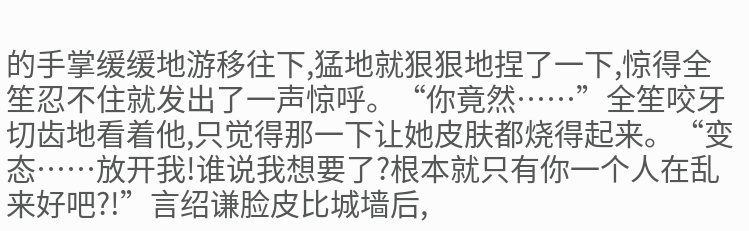的手掌缓缓地游移往下,猛地就狠狠地捏了一下,惊得全笙忍不住就发出了一声惊呼。“你竟然……”全笙咬牙切齿地看着他,只觉得那一下让她皮肤都烧得起来。“变态……放开我!谁说我想要了?根本就只有你一个人在乱来好吧?!”言绍谦脸皮比城墙后,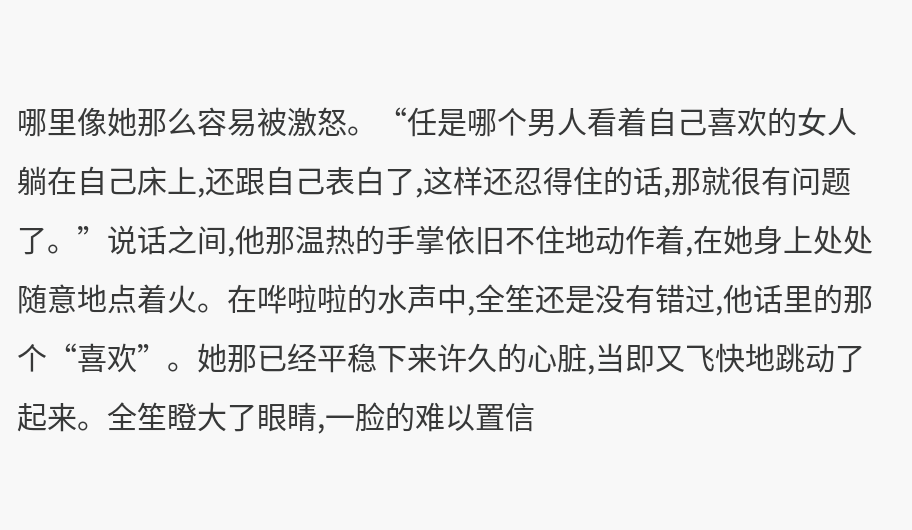哪里像她那么容易被激怒。“任是哪个男人看着自己喜欢的女人躺在自己床上,还跟自己表白了,这样还忍得住的话,那就很有问题了。”说话之间,他那温热的手掌依旧不住地动作着,在她身上处处随意地点着火。在哗啦啦的水声中,全笙还是没有错过,他话里的那个“喜欢”。她那已经平稳下来许久的心脏,当即又飞快地跳动了起来。全笙瞪大了眼睛,一脸的难以置信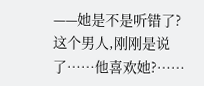——她是不是听错了?这个男人,刚刚是说了……他喜欢她?……